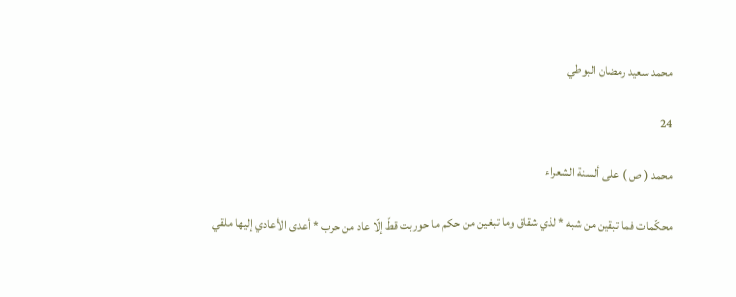محمد سعيد رمضان البوطي

24

محمد ( ص ) على ألسنة الشعراء

محكّمات فما تبقين من شبه * لذي شقاق وما تبغين من حكم ما حوربت قطّ إلّا عاد من حرب * أعدى الأعادي إليها ملقي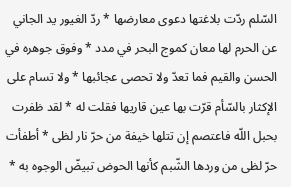السّلم ردّت بلاغتها دعوى معارضها * ردّ الغيور يد الجاني عن الحرم لها معان كموج البحر في مدد * وفوق جوهره في الحسن والقيم فما تعدّ ولا تحصى عجائبها * ولا تسام على الإكثار بالسّأم قرّت بها عين قاريها فقلت له * لقد ظفرت بحبل اللّه فاعتصم إن تتلها خيفة من حرّ نار لظى * أطفأت حرّ لظى من وردها الشّبم كأنها الحوض تبيضّ الوجوه به *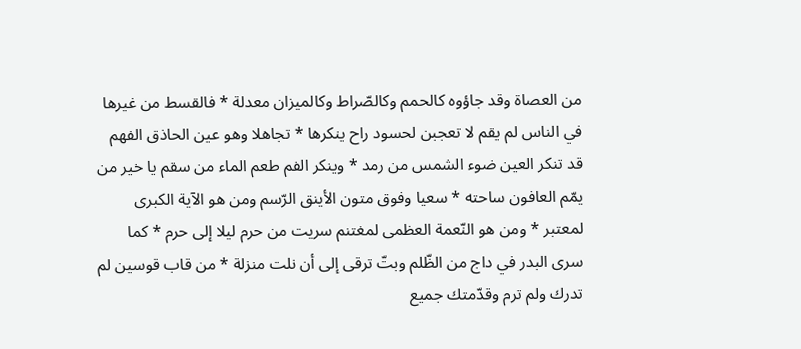من العصاة وقد جاؤوه كالحمم وكالصّراط وكالميزان معدلة * فالقسط من غيرها في الناس لم يقم لا تعجبن لحسود راح ينكرها * تجاهلا وهو عين الحاذق الفهم قد تنكر العين ضوء الشمس من رمد * وينكر الفم طعم الماء من سقم يا خير من يمّم العافون ساحته * سعيا وفوق متون الأينق الرّسم ومن هو الآية الكبرى لمعتبر * ومن هو النّعمة العظمى لمغتنم سريت من حرم ليلا إلى حرم * كما سرى البدر في داج من الظّلم وبتّ ترقى إلى أن نلت منزلة * من قاب قوسين لم تدرك ولم ترم وقدّمتك جميع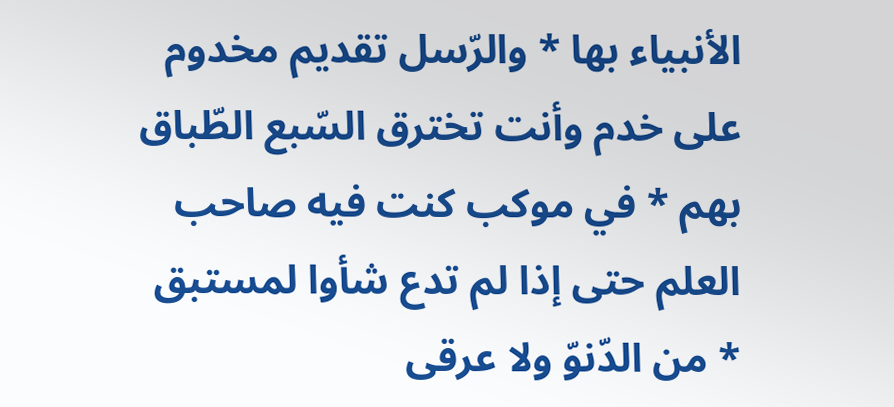الأنبياء بها * والرّسل تقديم مخدوم على خدم وأنت تخترق السّبع الطّباق بهم * في موكب كنت فيه صاحب العلم حتى إذا لم تدع شأوا لمستبق * من الدّنوّ ولا عرقى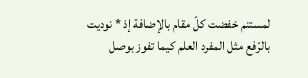لمستنم خفضت كلّ مقام بالإضافة إذ * نوديت بالرّفع مثل المفرد العلم كيما تفوز بوصل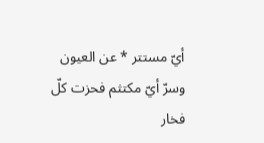أيّ مستتر * عن العيون وسرّ أيّ مكتثم فحزت كلّ فخار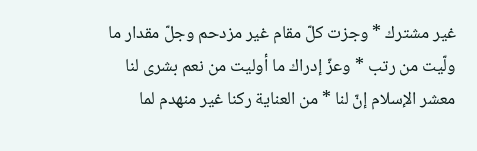غير مشترك * وجزت كلّ مقام غير مزدحم وجلّ مقدار ما ولّيت من رتب * وعزّ إدراك ما أوليت من نعم بشرى لنا معشر الإسلام إنّ لنا * من العناية ركنا غير منهدم لما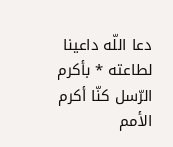دعا اللّه داعينا لطاعته * بأكرم الرّسل كنّا أكرم الأمم